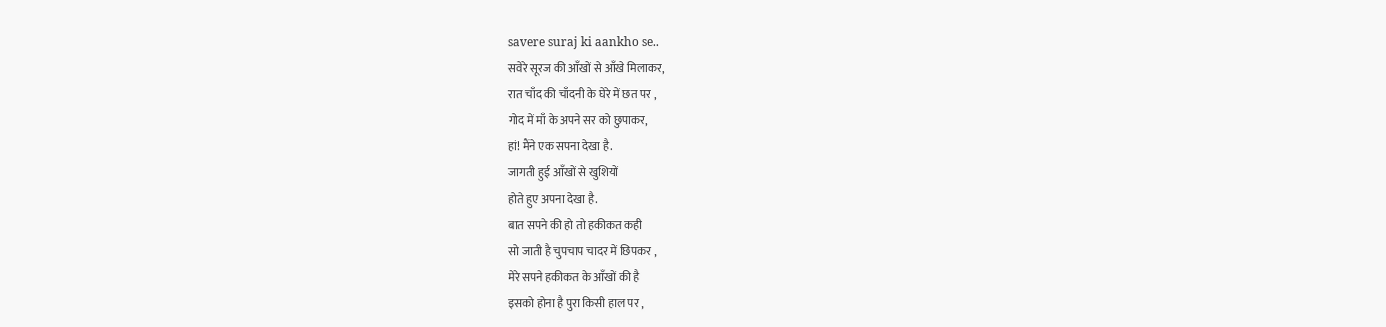savere suraj ki aankho se..
सवेरे सूरज की आँखों से आँखे मिलाकर,
रात चाँद की चाँदनी के घेरे में छत पर ,
गोद में माँ के अपने सर को छुपाकर,
हां! मैंने एक सपना देखा है.
जागती हुई आँखों से खुशियों
होते हुए अपना देखा है.
बात सपने की हो तो हकीकत कही
सो जाती है चुपचाप चादर में छिपकर ,
मेरे सपने हकीकत के आँखों की है
इसको होना है पुरा किसी हाल पर ,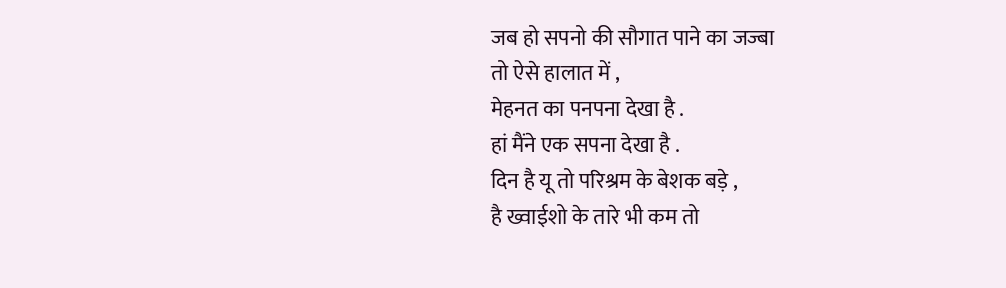जब हो सपनो की सौगात पाने का जज्बा
तो ऐसे हालात में ,
मेहनत का पनपना देखा है .
हां मैंने एक सपना देखा है .
दिन है यू तो परिश्रम के बेशक बड़े ,
है ख्वाईशो के तारे भी कम तो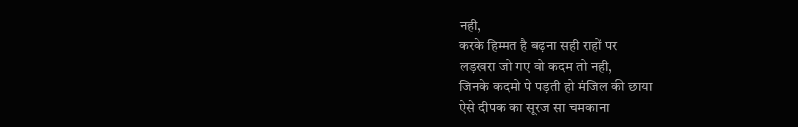नही,
करके हिम्मत है बढ़ना सही राहों पर
लड़खरा जो गए वो कदम तो नही,
जिनके कदमो पे पड़ती हो मंजिल की छाया
ऐसे दीपक का सूरज सा चमकाना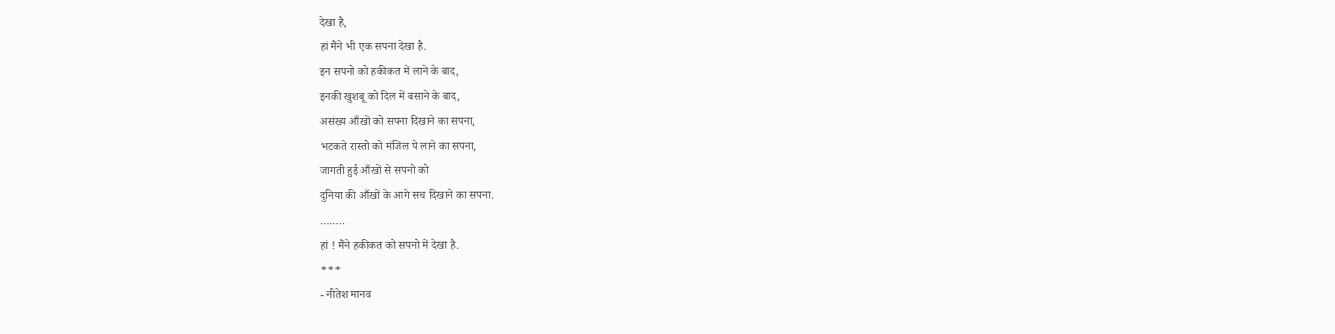देखा है,
हां मैंने भी एक सपना देखा है.
इन सपनो को हकीकत में लाने के बाद,
इनकी खुशबू को दिल में बसाने के बाद,
असंख्य आँखों को सपना दिखाने का सपना,
भटकते रास्तो को मंजिल पे लाने का सपना,
जागती हुई आँखों से सपनो को
दुनिया की आँखों के आगे सच दिखाने का सपना.
……..
हां ! मैंने हकीकत को सपनो में देखा है.
***
- नीतेश मानव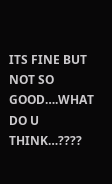ITS FINE BUT NOT SO GOOD….WHAT DO U THINK…????